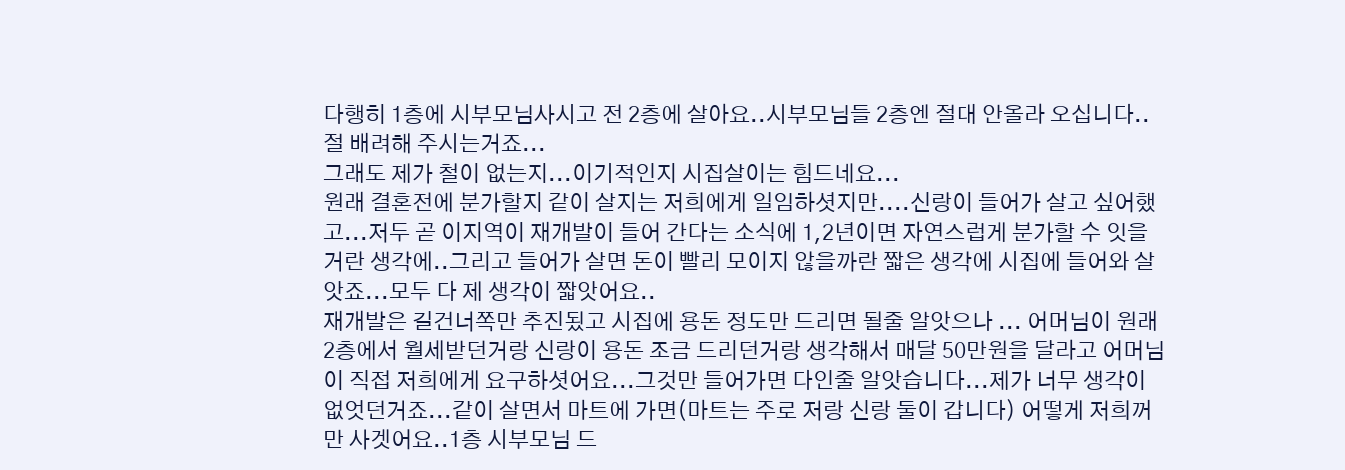다행히 1층에 시부모님사시고 전 2층에 살아요..시부모님들 2층엔 절대 안올라 오십니다..절 배려해 주시는거죠...
그래도 제가 철이 없는지...이기적인지 시집살이는 힘드네요...
원래 결혼전에 분가할지 같이 살지는 저희에게 일임하셧지만....신랑이 들어가 살고 싶어했고...저두 곧 이지역이 재개발이 들어 간다는 소식에 1,2년이면 자연스럽게 분가할 수 잇을거란 생각에..그리고 들어가 살면 돈이 빨리 모이지 않을까란 짧은 생각에 시집에 들어와 살앗죠...모두 다 제 생각이 짧앗어요..
재개발은 길건너쪽만 추진됬고 시집에 용돈 정도만 드리면 될줄 알앗으나 ... 어머님이 원래 2층에서 월세받던거랑 신랑이 용돈 조금 드리던거랑 생각해서 매달 50만원을 달라고 어머님이 직접 저희에게 요구하셧어요...그것만 들어가면 다인줄 알앗습니다...제가 너무 생각이 없엇던거죠...같이 살면서 마트에 가면(마트는 주로 저랑 신랑 둘이 갑니다) 어떻게 저희꺼만 사겟어요..1층 시부모님 드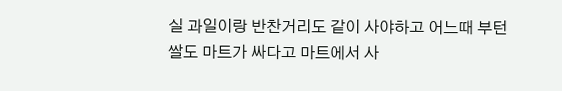실 과일이랑 반찬거리도 같이 사야하고 어느때 부턴 쌀도 마트가 싸다고 마트에서 사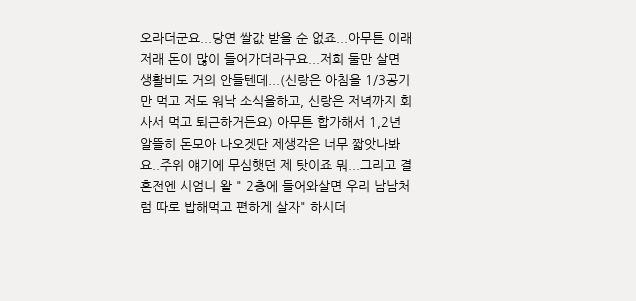오라더군요...당연 쌀값 받을 순 없죠...아무튼 이래저래 돈이 많이 들어가더라구요...저희 둘만 살면 생활비도 거의 안들텐데...(신랑은 아침을 1/3공기만 먹고 저도 워낙 소식을하고, 신랑은 저녁까지 회사서 먹고 퇴근하거든요) 아무튼 합가해서 1,2년 알뜰히 돈모아 나오겟단 제생각은 너무 짧앗나봐요..주위 얘기에 무심햇던 제 탓이죠 뭐...그리고 결혼전엔 시엄니 왈 " 2층에 들어와살면 우리 남남처럼 따로 밥해먹고 편하게 살자" 하시더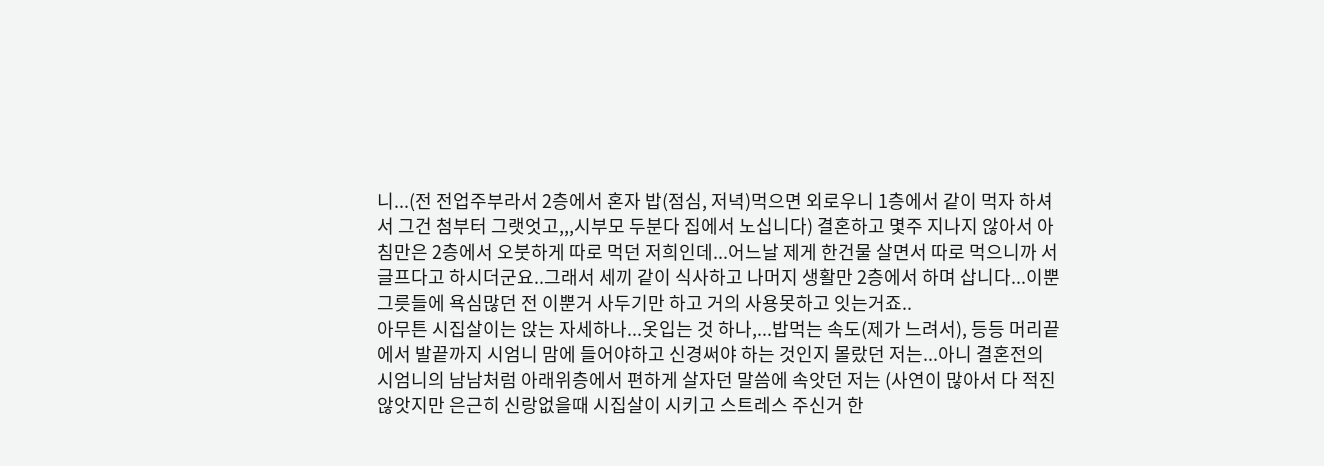니...(전 전업주부라서 2층에서 혼자 밥(점심, 저녁)먹으면 외로우니 1층에서 같이 먹자 하셔서 그건 첨부터 그랫엇고,,,시부모 두분다 집에서 노십니다) 결혼하고 몇주 지나지 않아서 아침만은 2층에서 오붓하게 따로 먹던 저희인데...어느날 제게 한건물 살면서 따로 먹으니까 서글프다고 하시더군요..그래서 세끼 같이 식사하고 나머지 생활만 2층에서 하며 삽니다...이뿐 그릇들에 욕심많던 전 이뿐거 사두기만 하고 거의 사용못하고 잇는거죠..
아무튼 시집살이는 앉는 자세하나...옷입는 것 하나,...밥먹는 속도(제가 느려서), 등등 머리끝에서 발끝까지 시엄니 맘에 들어야하고 신경써야 하는 것인지 몰랐던 저는...아니 결혼전의 시엄니의 남남처럼 아래위층에서 편하게 살자던 말씀에 속앗던 저는 (사연이 많아서 다 적진 않앗지만 은근히 신랑없을때 시집살이 시키고 스트레스 주신거 한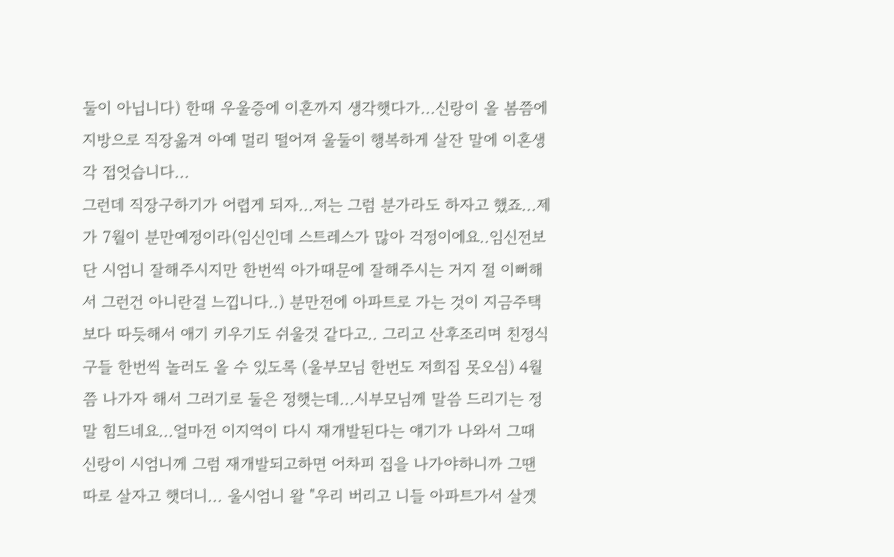둘이 아닙니다) 한때 우울증에 이혼까지 생각햇다가...신랑이 올 봄쯤에 지방으로 직장옮겨 아예 멀리 떨어져 울둘이 행복하게 살잔 말에 이혼생각 접엇습니다...
그런데 직장구하기가 어렵게 되자...저는 그럼 분가라도 하자고 했죠...제가 7월이 분만예정이라(임신인데 스트레스가 많아 걱정이에요..임신전보단 시엄니 잘해주시지만 한번씩 아가때문에 잘해주시는 거지 절 이뻐해서 그런건 아니란걸 느낍니다..) 분만전에 아파트로 가는 것이 지금주택보다 따듯해서 애기 키우기도 쉬울것 같다고.. 그리고 산후조리며 친정식구들 한번씩 놀러도 올 수 있도록 (울부모님 한번도 저희집 못오심) 4월 쯤 나가자 해서 그러기로 둘은 정햇는데...시부모님께 말씀 드리기는 정말 힘드네요...얼마전 이지역이 다시 재개발된다는 얘기가 나와서 그때 신랑이 시엄니께 그럼 재개발되고하면 어차피 집을 나가야하니까 그땐 따로 살자고 햇더니... 울시엄니 왈 "우리 버리고 니들 아파트가서 살겟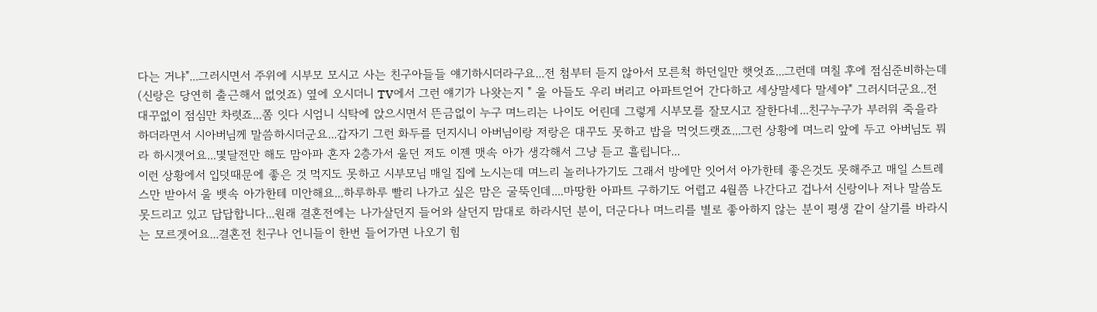다는 거냐"...그러시면서 주위에 시부모 모시고 사는 친구아들들 얘기하시더라구요...전 첨부터 듣지 않아서 모른척 하던일만 햇엇죠...그런데 며칠 후에 점심준비하는데(신랑은 당연히 출근해서 없엇죠) 옆에 오시더니 TV에서 그런 얘기가 나왓는지 " 울 아들도 우리 버리고 아파트얻어 간다하고 세상말세다 말세야" 그러시더군요..전 대꾸없이 점심만 차렷죠...쫌 잇다 시엄니 식탁에 앉으시면서 뜬금없이 누구 며느리는 나이도 어린데 그렇게 시부모를 잘모시고 잘한다네...친구누구가 부러워 죽을라 하더라면서 시아버님께 말씀하시더군요...갑자기 그런 화두를 던지시니 아버님이랑 저랑은 대꾸도 못하고 밥을 먹엇드랫죠...그런 상황에 며느리 앞에 두고 아버님도 뭐라 하시겟어요...몇달전만 해도 맘아파 혼자 2층가서 울던 저도 이젠 맷속 아가 생각해서 그냥 듣고 흘립니다...
이런 상황에서 입덧때문에 좋은 것 먹지도 못하고 시부모님 매일 집에 노시는데 며느리 놀러나가기도 그래서 방에만 잇어서 아가한테 좋은것도 못해주고 매일 스트레스만 받아서 울 뱃속 아가한테 미안해요...하루하루 빨리 나가고 싶은 맘은 굴뚝인데....마땅한 아파트 구하기도 어렵고 4월쯤 나간다고 겁나서 신랑이나 저나 말씀도 못드리고 있고 답답합니다...원래 결혼전에는 나가살던지 들어와 살던지 맘대로 하라시던 분이, 더군다나 며느리를 별로 좋아하지 않는 분이 평생 같이 살기를 바라시는 모르겟어요...결혼전 친구나 언니들이 한번 들어가면 나오기 힘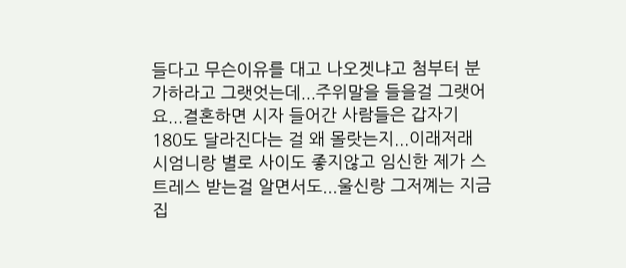들다고 무슨이유를 대고 나오겟냐고 첨부터 분가하라고 그랫엇는데...주위말을 들을걸 그랫어요...결혼하면 시자 들어간 사람들은 갑자기 180도 달라진다는 걸 왜 몰랏는지...이래저래 시엄니랑 별로 사이도 좋지않고 임신한 제가 스트레스 받는걸 알면서도...울신랑 그저꼐는 지금집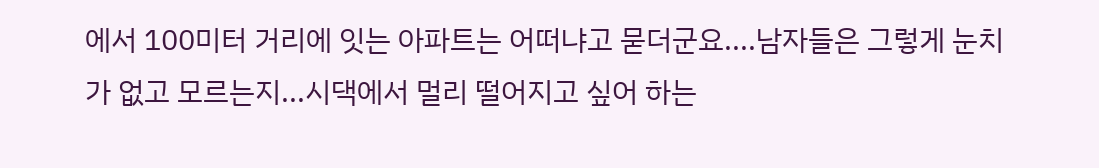에서 100미터 거리에 잇는 아파트는 어떠냐고 묻더군요....남자들은 그렇게 눈치가 없고 모르는지...시댁에서 멀리 떨어지고 싶어 하는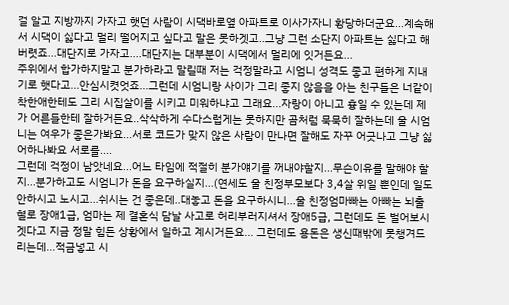걸 알고 지방까지 가자고 햇던 사람이 시댁바로옆 아파트로 이사가자니 황당하더군요...계속해서 시댁이 싫다고 멀리 떨어지고 싶다고 말은 못하겟고..그냥 그런 소단지 아파트는 싫다고 해버렷죠...대단지로 가자고....대단지는 대부분이 시댁에서 멀리에 잇거든요...
주위에서 합가하지말고 분가하라고 말릴때 저는 걱정말라고 시엄니 성격도 좋고 편하게 지내기로 햇다고...안심시켯엇죠...그런데 시엄니랑 사이가 그리 좋지 않음을 아는 친구들은 너같이 착한애한테도 그리 시집살이를 시키고 미워하냐고 그래요...자랑이 아니고 흉일 수 있는데 제가 어른들한테 잘하거든요..삭삭하게 수다스럽게는 못하지만 곰처럼 묵묵히 잘하는데 울 시엄니는 여우가 좋은가봐요...서로 코드가 맞지 않은 사람이 만나면 잘해도 자꾸 어긋나고 그냥 싫어하나봐요 서로를....
그런데 걱정이 남앗네요...어느 타임에 적절히 분가얘기를 꺼내야할지...무슨이유를 말해야 할지...분가하고도 시엄니가 돈을 요구하실지...(연세도 울 친정부모보다 3,4살 위일 뿐인데 일도 안하시고 노시고...쉬시는 건 좋은데..대놓고 돈을 요구하시니...울 친정엄마빠는 아빠는 뇌출혈로 장애1급, 엄마는 제 결혼식 담날 사고로 허리부러지셔서 장애5급, 그런데도 돈 벌어보시겟다고 지금 정말 힘든 상황에서 일하고 계시거든요... 그런데도 용돈은 생신때밖에 못챙겨드리는데...적금넣고 시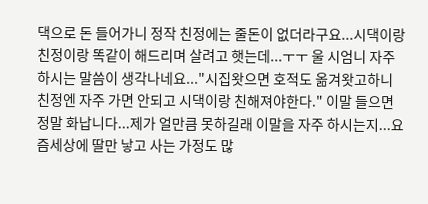댁으로 돈 들어가니 정작 친정에는 줄돈이 없더라구요...시댁이랑 친정이랑 똑같이 해드리며 살려고 햇는데...ㅜㅜ 울 시엄니 자주 하시는 말씀이 생각나네요..."시집왓으면 호적도 옮겨왓고하니 친정엔 자주 가면 안되고 시댁이랑 친해져야한다." 이말 들으면 정말 화납니다...제가 얼만큼 못하길래 이말을 자주 하시는지...요즘세상에 딸만 낳고 사는 가정도 많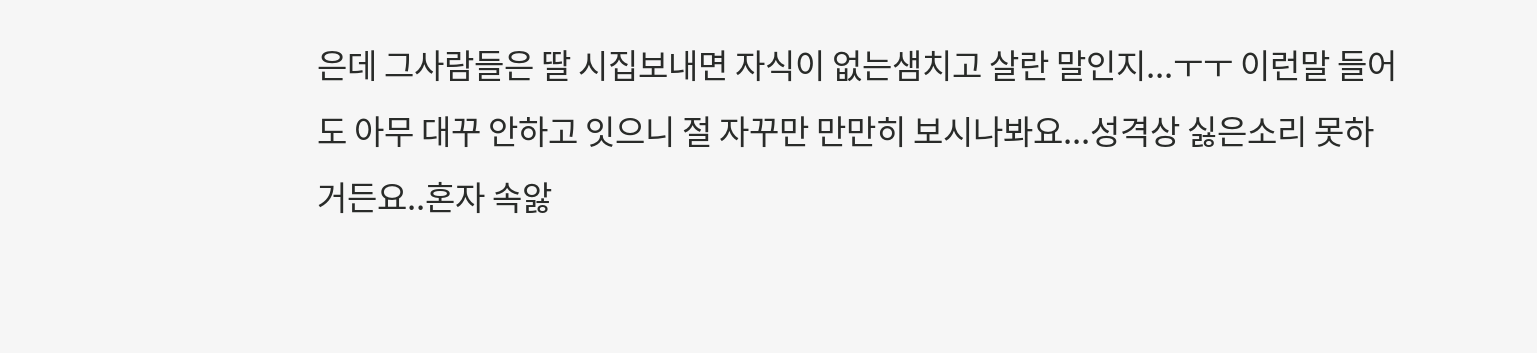은데 그사람들은 딸 시집보내면 자식이 없는샘치고 살란 말인지...ㅜㅜ 이런말 들어도 아무 대꾸 안하고 잇으니 절 자꾸만 만만히 보시나봐요...성격상 싫은소리 못하거든요..혼자 속앓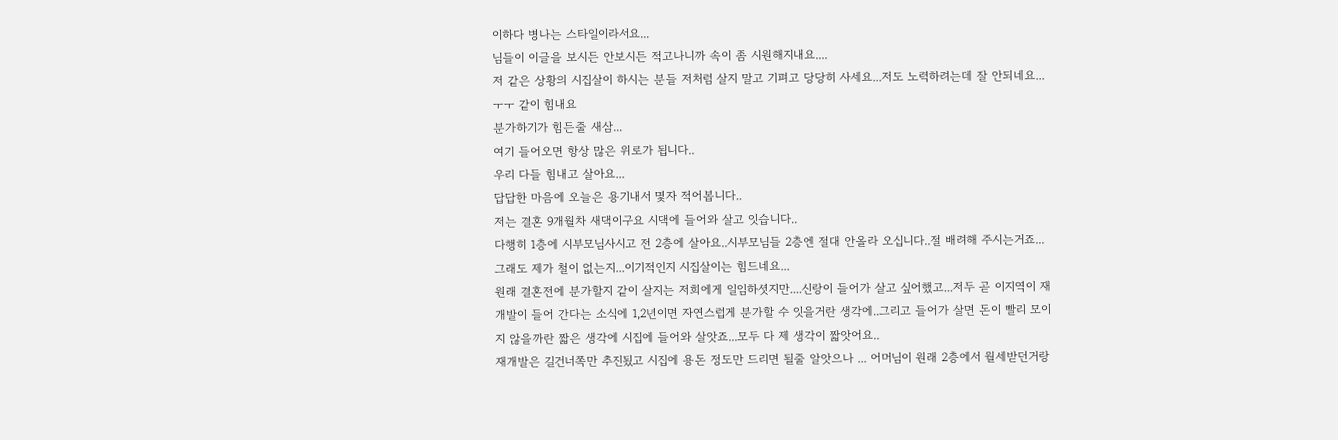이하다 병나는 스타일이라서요...
님들이 이글을 보시든 안보시든 적고나니까 속이 좀 시원해지내요....
저 같은 상황의 시집살이 하시는 분들 저처럼 살지 말고 기펴고 당당히 사세요...저도 노력하려는데 잘 안되네요...ㅜㅜ 같이 힘내요
분가하기가 힘든줄 새삼...
여기 들어오면 항상 많은 위로가 됩니다..
우리 다들 힘내고 살아요...
답답한 마음에 오늘은 용기내서 몇자 적어봅니다..
저는 결혼 9개월차 새댁이구요 시댁에 들어와 살고 잇습니다..
다행히 1층에 시부모님사시고 전 2층에 살아요..시부모님들 2층엔 절대 안올라 오십니다..절 배려해 주시는거죠...
그래도 제가 철이 없는지...이기적인지 시집살이는 힘드네요...
원래 결혼전에 분가할지 같이 살지는 저희에게 일임하셧지만....신랑이 들어가 살고 싶어했고...저두 곧 이지역이 재개발이 들어 간다는 소식에 1,2년이면 자연스럽게 분가할 수 잇을거란 생각에..그리고 들어가 살면 돈이 빨리 모이지 않을까란 짧은 생각에 시집에 들어와 살앗죠...모두 다 제 생각이 짧앗어요..
재개발은 길건너쪽만 추진됬고 시집에 용돈 정도만 드리면 될줄 알앗으나 ... 어머님이 원래 2층에서 월세받던거랑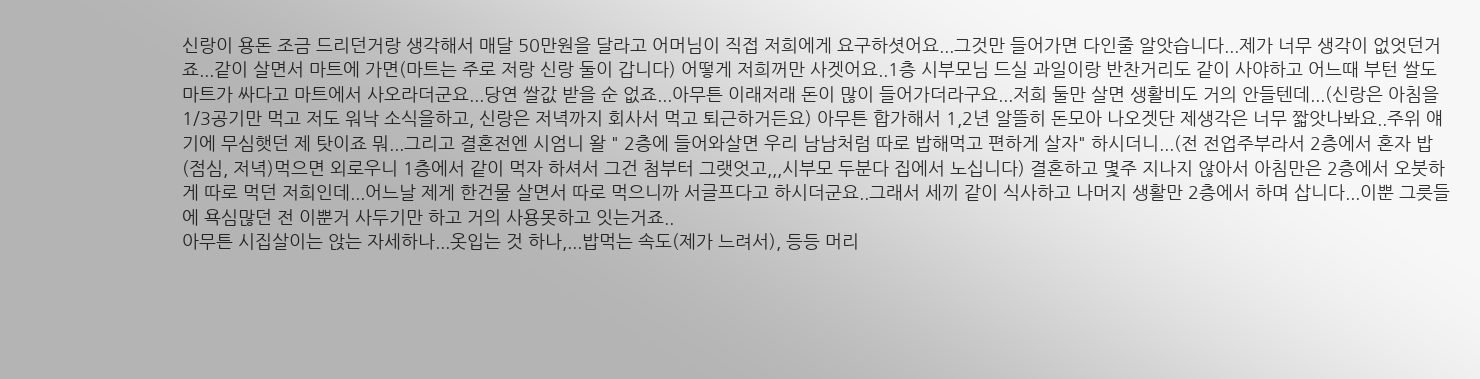신랑이 용돈 조금 드리던거랑 생각해서 매달 50만원을 달라고 어머님이 직접 저희에게 요구하셧어요...그것만 들어가면 다인줄 알앗습니다...제가 너무 생각이 없엇던거죠...같이 살면서 마트에 가면(마트는 주로 저랑 신랑 둘이 갑니다) 어떻게 저희꺼만 사겟어요..1층 시부모님 드실 과일이랑 반찬거리도 같이 사야하고 어느때 부턴 쌀도 마트가 싸다고 마트에서 사오라더군요...당연 쌀값 받을 순 없죠...아무튼 이래저래 돈이 많이 들어가더라구요...저희 둘만 살면 생활비도 거의 안들텐데...(신랑은 아침을 1/3공기만 먹고 저도 워낙 소식을하고, 신랑은 저녁까지 회사서 먹고 퇴근하거든요) 아무튼 합가해서 1,2년 알뜰히 돈모아 나오겟단 제생각은 너무 짧앗나봐요..주위 얘기에 무심햇던 제 탓이죠 뭐...그리고 결혼전엔 시엄니 왈 " 2층에 들어와살면 우리 남남처럼 따로 밥해먹고 편하게 살자" 하시더니...(전 전업주부라서 2층에서 혼자 밥(점심, 저녁)먹으면 외로우니 1층에서 같이 먹자 하셔서 그건 첨부터 그랫엇고,,,시부모 두분다 집에서 노십니다) 결혼하고 몇주 지나지 않아서 아침만은 2층에서 오붓하게 따로 먹던 저희인데...어느날 제게 한건물 살면서 따로 먹으니까 서글프다고 하시더군요..그래서 세끼 같이 식사하고 나머지 생활만 2층에서 하며 삽니다...이뿐 그릇들에 욕심많던 전 이뿐거 사두기만 하고 거의 사용못하고 잇는거죠..
아무튼 시집살이는 앉는 자세하나...옷입는 것 하나,...밥먹는 속도(제가 느려서), 등등 머리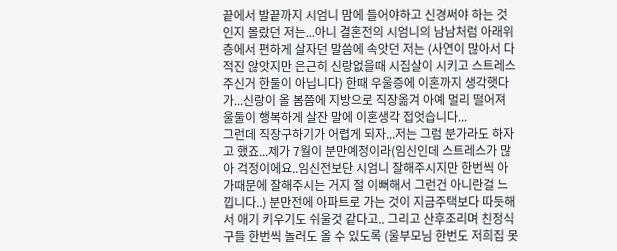끝에서 발끝까지 시엄니 맘에 들어야하고 신경써야 하는 것인지 몰랐던 저는...아니 결혼전의 시엄니의 남남처럼 아래위층에서 편하게 살자던 말씀에 속앗던 저는 (사연이 많아서 다 적진 않앗지만 은근히 신랑없을때 시집살이 시키고 스트레스 주신거 한둘이 아닙니다) 한때 우울증에 이혼까지 생각햇다가...신랑이 올 봄쯤에 지방으로 직장옮겨 아예 멀리 떨어져 울둘이 행복하게 살잔 말에 이혼생각 접엇습니다...
그런데 직장구하기가 어렵게 되자...저는 그럼 분가라도 하자고 했죠...제가 7월이 분만예정이라(임신인데 스트레스가 많아 걱정이에요..임신전보단 시엄니 잘해주시지만 한번씩 아가때문에 잘해주시는 거지 절 이뻐해서 그런건 아니란걸 느낍니다..) 분만전에 아파트로 가는 것이 지금주택보다 따듯해서 애기 키우기도 쉬울것 같다고.. 그리고 산후조리며 친정식구들 한번씩 놀러도 올 수 있도록 (울부모님 한번도 저희집 못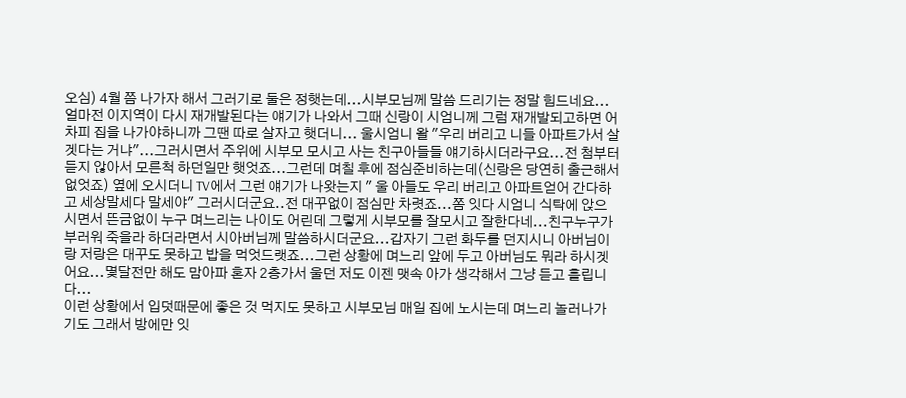오심) 4월 쯤 나가자 해서 그러기로 둘은 정햇는데...시부모님께 말씀 드리기는 정말 힘드네요...얼마전 이지역이 다시 재개발된다는 얘기가 나와서 그때 신랑이 시엄니께 그럼 재개발되고하면 어차피 집을 나가야하니까 그땐 따로 살자고 햇더니... 울시엄니 왈 "우리 버리고 니들 아파트가서 살겟다는 거냐"...그러시면서 주위에 시부모 모시고 사는 친구아들들 얘기하시더라구요...전 첨부터 듣지 않아서 모른척 하던일만 햇엇죠...그런데 며칠 후에 점심준비하는데(신랑은 당연히 출근해서 없엇죠) 옆에 오시더니 TV에서 그런 얘기가 나왓는지 " 울 아들도 우리 버리고 아파트얻어 간다하고 세상말세다 말세야" 그러시더군요..전 대꾸없이 점심만 차렷죠...쫌 잇다 시엄니 식탁에 앉으시면서 뜬금없이 누구 며느리는 나이도 어린데 그렇게 시부모를 잘모시고 잘한다네...친구누구가 부러워 죽을라 하더라면서 시아버님께 말씀하시더군요...갑자기 그런 화두를 던지시니 아버님이랑 저랑은 대꾸도 못하고 밥을 먹엇드랫죠...그런 상황에 며느리 앞에 두고 아버님도 뭐라 하시겟어요...몇달전만 해도 맘아파 혼자 2층가서 울던 저도 이젠 맷속 아가 생각해서 그냥 듣고 흘립니다...
이런 상황에서 입덧때문에 좋은 것 먹지도 못하고 시부모님 매일 집에 노시는데 며느리 놀러나가기도 그래서 방에만 잇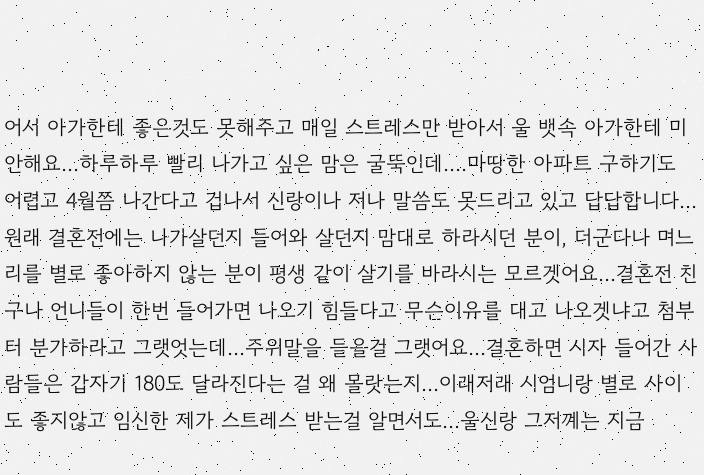어서 아가한테 좋은것도 못해주고 매일 스트레스만 받아서 울 뱃속 아가한테 미안해요...하루하루 빨리 나가고 싶은 맘은 굴뚝인데....마땅한 아파트 구하기도 어렵고 4월쯤 나간다고 겁나서 신랑이나 저나 말씀도 못드리고 있고 답답합니다...원래 결혼전에는 나가살던지 들어와 살던지 맘대로 하라시던 분이, 더군다나 며느리를 별로 좋아하지 않는 분이 평생 같이 살기를 바라시는 모르겟어요...결혼전 친구나 언니들이 한번 들어가면 나오기 힘들다고 무슨이유를 대고 나오겟냐고 첨부터 분가하라고 그랫엇는데...주위말을 들을걸 그랫어요...결혼하면 시자 들어간 사람들은 갑자기 180도 달라진다는 걸 왜 몰랏는지...이래저래 시엄니랑 별로 사이도 좋지않고 임신한 제가 스트레스 받는걸 알면서도...울신랑 그저꼐는 지금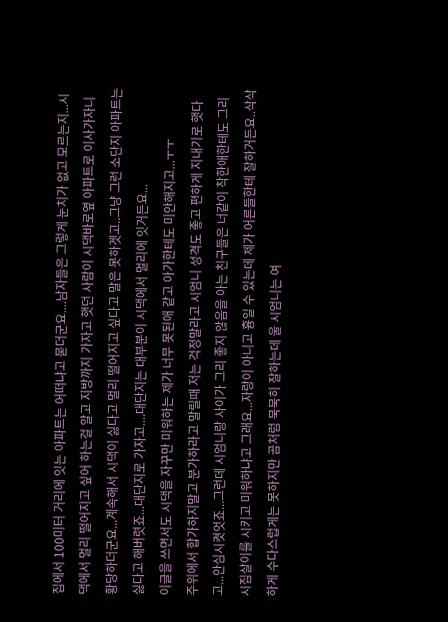집에서 100미터 거리에 잇는 아파트는 어떠냐고 묻더군요....남자들은 그렇게 눈치가 없고 모르는지...시댁에서 멀리 떨어지고 싶어 하는걸 알고 지방까지 가자고 햇던 사람이 시댁바로옆 아파트로 이사가자니 황당하더군요...계속해서 시댁이 싫다고 멀리 떨어지고 싶다고 말은 못하겟고..그냥 그런 소단지 아파트는 싫다고 해버렷죠...대단지로 가자고....대단지는 대부분이 시댁에서 멀리에 잇거든요...
이글을 쓰면서도 시댁을 자꾸만 미워하는 제가 너무 못된애 같고 아가한테도 미안해지고...ㅜㅜ
주위에서 합가하지말고 분가하라고 말릴때 저는 걱정말라고 시엄니 성격도 좋고 편하게 지내기로 햇다고...안심시켯엇죠...그런데 시엄니랑 사이가 그리 좋지 않음을 아는 친구들은 너같이 착한애한테도 그리 시집살이를 시키고 미워하냐고 그래요...자랑이 아니고 흉일 수 있는데 제가 어른들한테 잘하거든요..삭삭하게 수다스럽게는 못하지만 곰처럼 묵묵히 잘하는데 울 시엄니는 여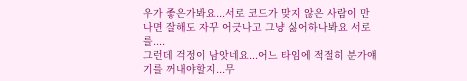우가 좋은가봐요...서로 코드가 맞지 않은 사람이 만나면 잘해도 자꾸 어긋나고 그냥 싫어하나봐요 서로를....
그런데 걱정이 남앗네요...어느 타임에 적절히 분가얘기를 꺼내야할지...무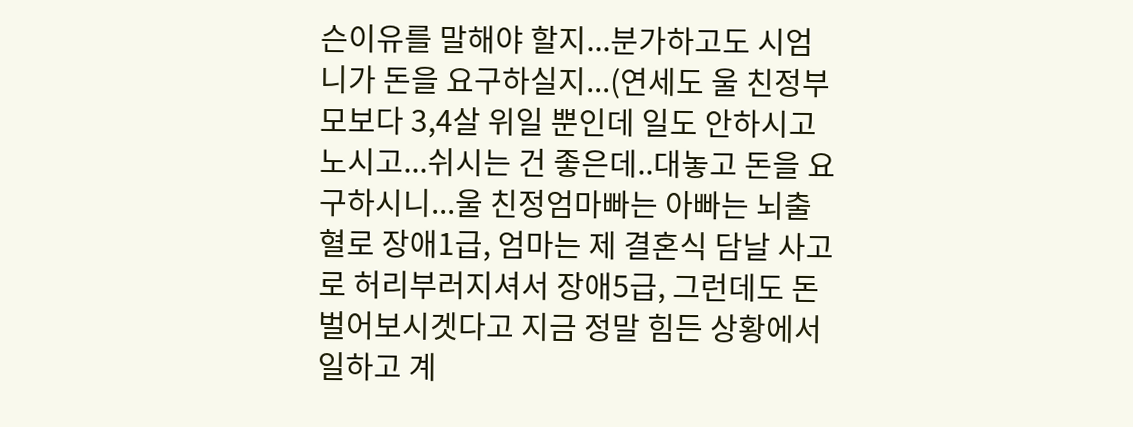슨이유를 말해야 할지...분가하고도 시엄니가 돈을 요구하실지...(연세도 울 친정부모보다 3,4살 위일 뿐인데 일도 안하시고 노시고...쉬시는 건 좋은데..대놓고 돈을 요구하시니...울 친정엄마빠는 아빠는 뇌출혈로 장애1급, 엄마는 제 결혼식 담날 사고로 허리부러지셔서 장애5급, 그런데도 돈 벌어보시겟다고 지금 정말 힘든 상황에서 일하고 계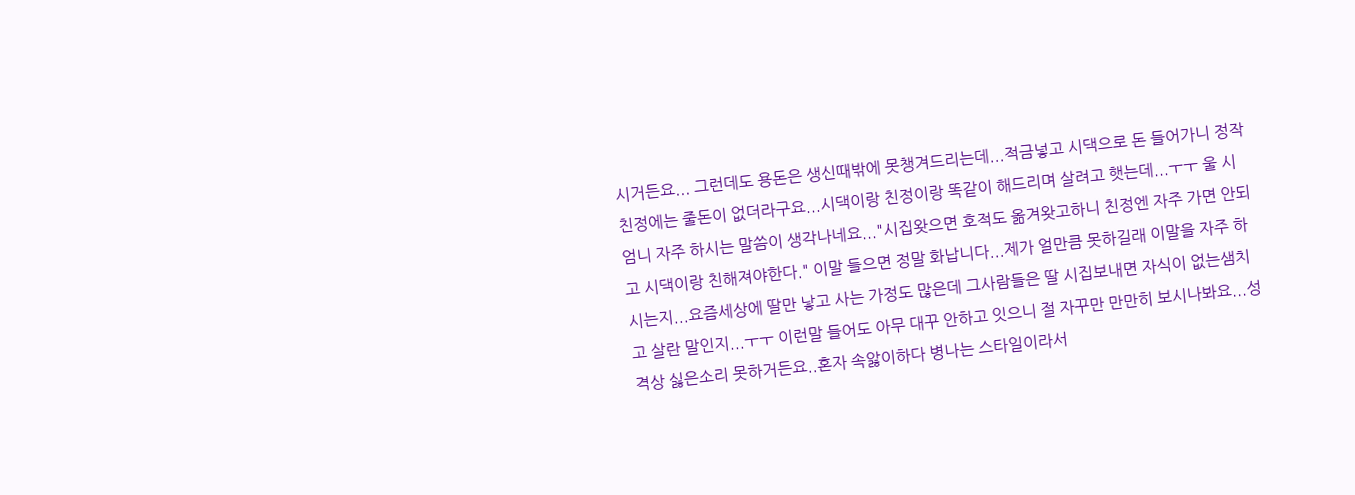시거든요... 그런데도 용돈은 생신때밖에 못챙겨드리는데...적금넣고 시댁으로 돈 들어가니 정작 친정에는 줄돈이 없더라구요...시댁이랑 친정이랑 똑같이 해드리며 살려고 햇는데...ㅜㅜ 울 시엄니 자주 하시는 말씀이 생각나네요..."시집왓으면 호적도 옮겨왓고하니 친정엔 자주 가면 안되고 시댁이랑 친해져야한다." 이말 들으면 정말 화납니다...제가 얼만큼 못하길래 이말을 자주 하시는지...요즘세상에 딸만 낳고 사는 가정도 많은데 그사람들은 딸 시집보내면 자식이 없는샘치고 살란 말인지...ㅜㅜ 이런말 들어도 아무 대꾸 안하고 잇으니 절 자꾸만 만만히 보시나봐요...성격상 싫은소리 못하거든요..혼자 속앓이하다 병나는 스타일이라서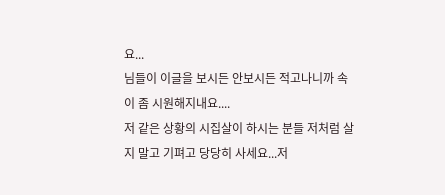요...
님들이 이글을 보시든 안보시든 적고나니까 속이 좀 시원해지내요....
저 같은 상황의 시집살이 하시는 분들 저처럼 살지 말고 기펴고 당당히 사세요...저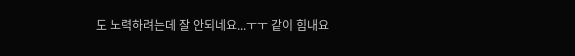도 노력하려는데 잘 안되네요...ㅜㅜ 같이 힘내요